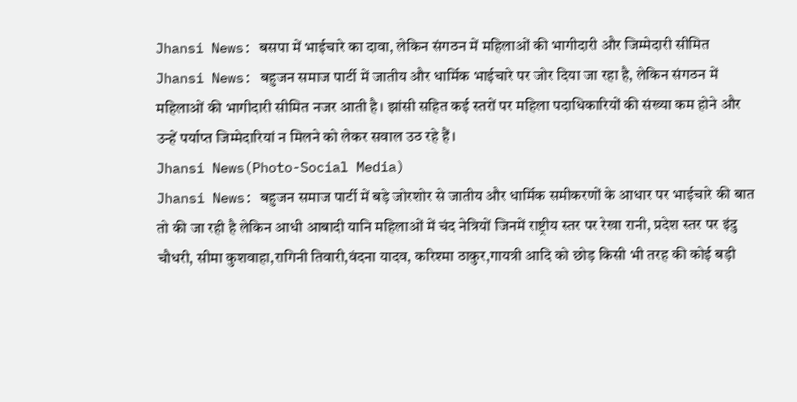Jhansi News: बसपा में भाईचारे का दावा, लेकिन संगठन में महिलाओं की भागीदारी और जिम्मेदारी सीमित
Jhansi News: बहुजन समाज पार्टी में जातीय और धार्मिक भाईचारे पर जोर दिया जा रहा है, लेकिन संगठन में महिलाओं की भागीदारी सीमित नजर आती है। झांसी सहित कई स्तरों पर महिला पदाधिकारियों की संख्या कम होने और उन्हें पर्याप्त जिम्मेदारियां न मिलने को लेकर सवाल उठ रहे हैं।
Jhansi News(Photo-Social Media)
Jhansi News: बहुजन समाज पार्टी में बड़े जोरशोर से जातीय और धार्मिक समीकरणों के आधार पर भाईचारे की बात तो की जा रही है लेकिन आधी आबादी यानि महिलाओं में चंद नेत्रियों जिनमें राष्ट्रीय स्तर पर रेखा रानी, प्रदेश स्तर पर इंदु चौधरी, सीमा कुशवाहा,रागिनी तिवारी,वंदना यादव, करिश्मा ठाकुर,गायत्री आदि को छोड़ किसी भी तरह की कोई बड़ी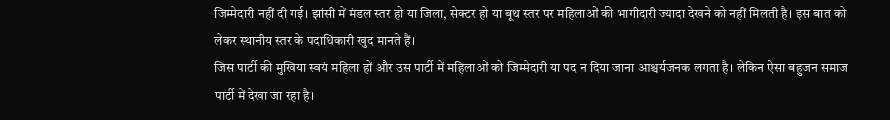जिम्मेदारी नहीं दी गई। झांसी में मंडल स्तर हो या जिला, सेक्टर हो या बूथ स्तर पर महिलाओं की भागीदारी ज्यादा देखने को नहीं मिलती है। इस बात को लेकर स्थानीय स्तर के पदाधिकारी खुद मानते हैं।
जिस पार्टी की मुखिया स्वयं महिला हों और उस पार्टी में महिलाओं को जिम्मेदारी या पद न दिया जाना आश्चर्यजनक लगता है। लेकिन ऐसा बहुजन समाज पार्टी में देखा जा रहा है।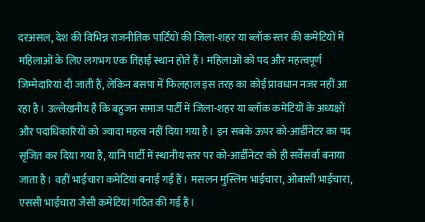दरअसल, देश की विभिन्न राजनीतिक पार्टियों की जिला-शहर या ब्लॉक स्तर की कमेटियों में महिलाओं के लिए लगभग एक तिहाई स्थान होते हैं। महिलाओं को पद और महत्वपूर्ण जिम्मेदारियां दी जाती हैं, लेकिन बसपा में फिलहाल इस तरह का कोई प्रावधान नजर नहीं आ रहा है। उल्लेखनीय है कि बहुजन समाज पार्टी में जिला-शहर या ब्लॉक कमेटियों के अध्यक्षों और पदाधिकारियों को ज्यादा महत्व नहीं दिया गया है। इन सबके ऊपर को-आर्डीनेटर का पद सृजित कर दिया गया है, यानि पार्टी में स्थानीय स्तर पर को-आर्डीनेटर को ही सर्वेसर्वा बनाया जाता है। वहीं भाईचारा कमेटियां बनाई गईं हैं। मसलन मुस्लिम भाईचारा, ओबासी भाईचारा, एससी भाईचारा जैसी कमेटियां गठित की गईं हैं।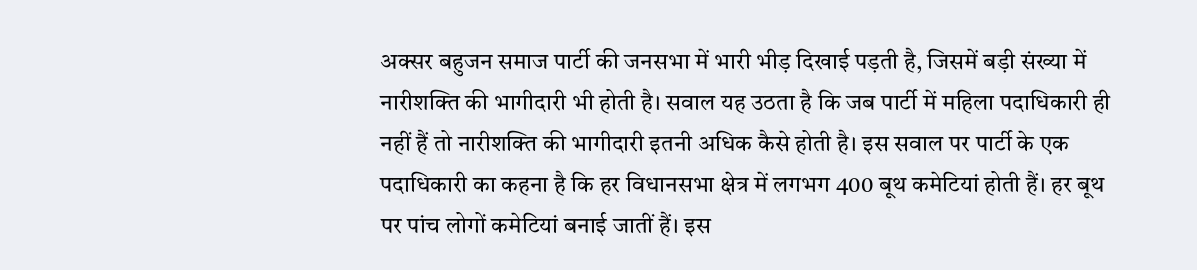अक्सर बहुजन समाज पार्टी की जनसभा में भारी भीड़ दिखाई पड़ती है, जिसमें बड़ी संख्या में नारीशक्ति की भागीदारी भी होती है। सवाल यह उठता है कि जब पार्टी में महिला पदाधिकारी ही नहीं हैं तो नारीशक्ति की भागीदारी इतनी अधिक कैसे होती है। इस सवाल पर पार्टी के एक पदाधिकारी का कहना है कि हर विधानसभा क्षेत्र में लगभग 400 बूथ कमेटियां होती हैं। हर बूथ पर पांच लोगों कमेटियां बनाई जातीं हैं। इस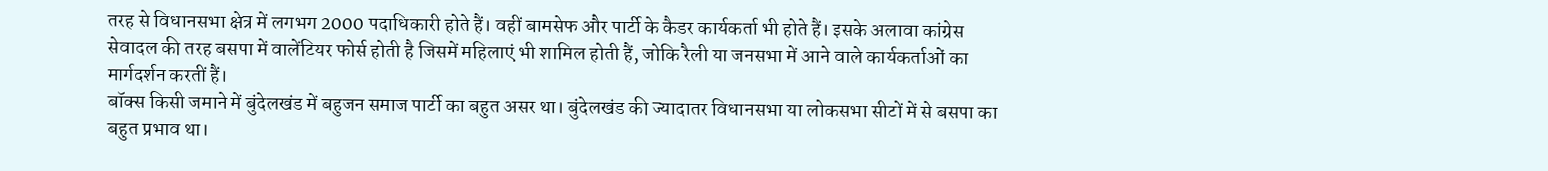तरह से विधानसभा क्षेत्र में लगभग 2000 पदाधिकारी होते हैं। वहीं बामसेफ और पार्टी के कैडर कार्यकर्ता भी होते हैं। इसके अलावा कांग्रेस सेवादल की तरह बसपा में वालेंटियर फोर्स होती है जिसमें महिलाएं भी शामिल होती हैं, जोकि रैली या जनसभा में आने वाले कार्यकर्ताओं का मार्गदर्शन करतीं हैं।
बॉक्स किसी जमाने में बुंदेलखंड में बहुजन समाज पार्टी का बहुत असर था। बुंदेलखंड की ज्यादातर विधानसभा या लोकसभा सीटों में से बसपा का बहुत प्रभाव था।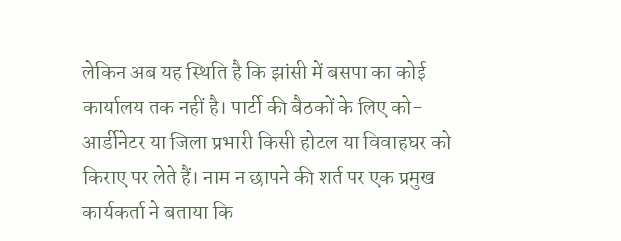लेकिन अब यह स्थिति है कि झांसी में बसपा का कोई कार्यालय तक नहीं है। पार्टी की बैठकों के लिए को-आर्डीनेटर या जिला प्रभारी किसी होटल या विवाहघर को किराए पर लेते हैं। नाम न छापने की शर्त पर एक प्रमुख कार्यकर्ता ने बताया कि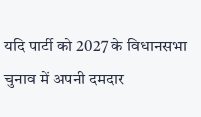यदि पार्टी को 2027 के विधानसभा चुनाव में अपनी दमदार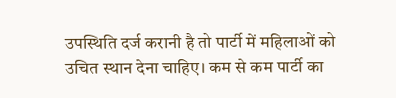उपस्थिति दर्ज करानी है तो पार्टी में महिलाओं को उचित स्थान देना चाहिए। कम से कम पार्टी का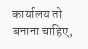कार्यालय तो बनाना चाहिए,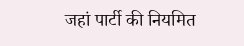जहां पार्टी की नियमित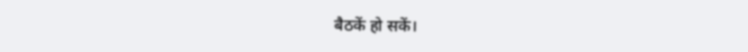बैठकें हो सकें।